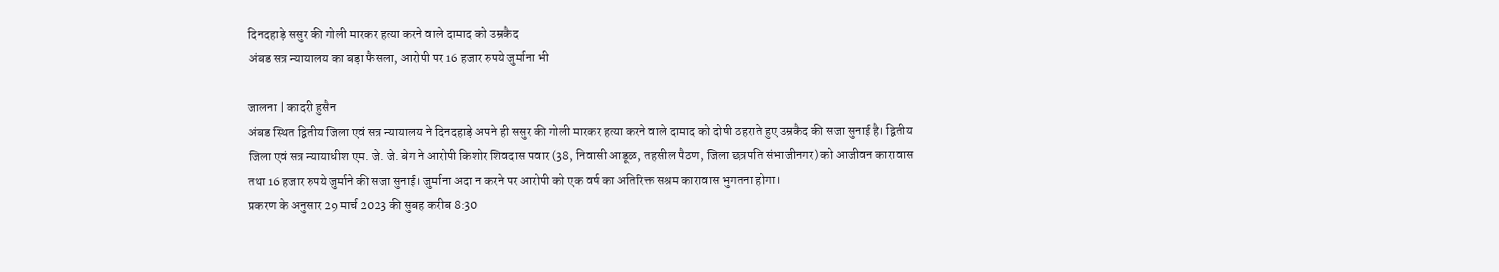दिनदहाड़े ससुर की गोली मारकर हत्या करने वाले दामाद को उम्रकैद
अंबड सत्र न्यायालय का बड़ा फैसला, आरोपी पर 16 हजार रुपये जुर्माना भी

जालना | कादरी हुसैन
अंबड स्थित द्वितीय जिला एवं सत्र न्यायालय ने दिनदहाड़े अपने ही ससुर की गोली मारकर हत्या करने वाले दामाद को दोषी ठहराते हुए उम्रकैद की सजा सुनाई है। द्वितीय जिला एवं सत्र न्यायाधीश एम. जे. जे. बेग ने आरोपी किशोर शिवदास पवार (38, निवासी आडूळ, तहसील पैठण, जिला छत्रपति संभाजीनगर) को आजीवन कारावास तथा 16 हजार रुपये जुर्माने की सजा सुनाई। जुर्माना अदा न करने पर आरोपी को एक वर्ष का अतिरिक्त सश्रम कारावास भुगतना होगा।
प्रकरण के अनुसार 29 मार्च 2023 की सुबह करीब 8:30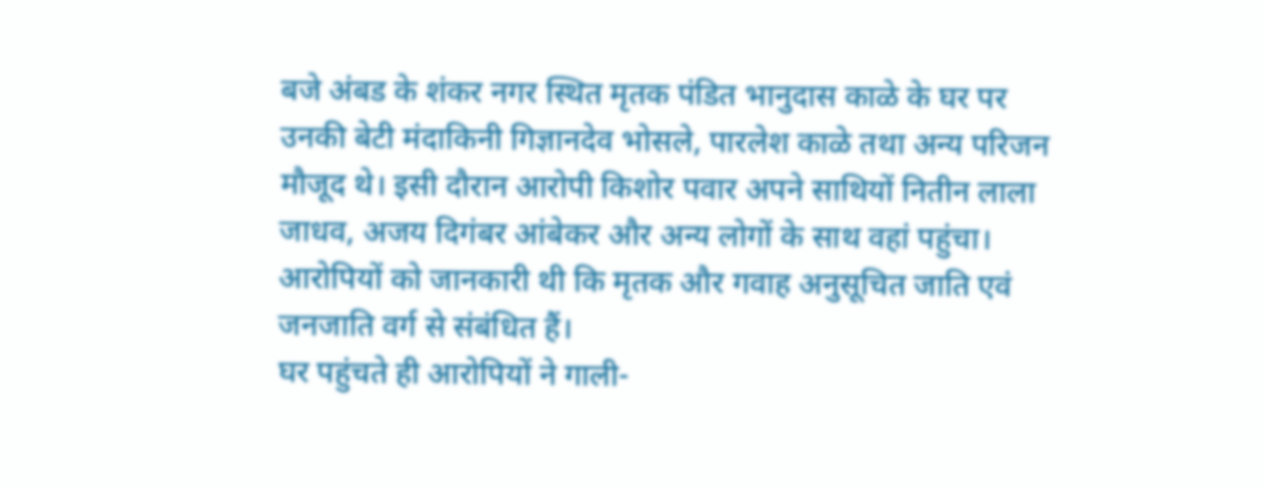बजे अंबड के शंकर नगर स्थित मृतक पंडित भानुदास काळे के घर पर उनकी बेटी मंदाकिनी गिज्ञानदेव भोसले, पारलेश काळे तथा अन्य परिजन मौजूद थे। इसी दौरान आरोपी किशोर पवार अपने साथियों नितीन लाला जाधव, अजय दिगंबर आंबेकर और अन्य लोगों के साथ वहां पहुंचा। आरोपियों को जानकारी थी कि मृतक और गवाह अनुसूचित जाति एवं जनजाति वर्ग से संबंधित हैं।
घर पहुंचते ही आरोपियों ने गाली-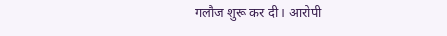गलौज शुरू कर दी। आरोपी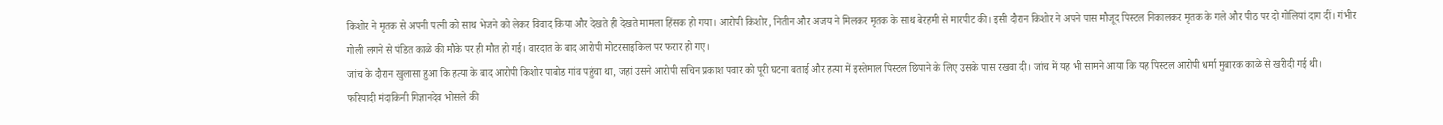किशोर ने मृतक से अपनी पत्नी को साथ भेजने को लेकर विवाद किया और देखते ही देखते मामला हिंसक हो गया। आरोपी किशोर, नितीन और अजय ने मिलकर मृतक के साथ बेरहमी से मारपीट की। इसी दौरान किशोर ने अपने पास मौजूद पिस्टल निकालकर मृतक के गले और पीठ पर दो गोलियां दाग दीं। गंभीर गोली लगने से पंडित काळे की मौके पर ही मौत हो गई। वारदात के बाद आरोपी मोटरसाइकिल पर फरार हो गए।
जांच के दौरान खुलासा हुआ कि हत्या के बाद आरोपी किशोर पाबोड गांव पहुंचा था, जहां उसने आरोपी सचिन प्रकाश पवार को पूरी घटना बताई और हत्या में इस्तेमाल पिस्टल छिपाने के लिए उसके पास रखवा दी। जांच में यह भी सामने आया कि यह पिस्टल आरोपी धर्मा मुबारक काळे से खरीदी गई थी।
फरियादी मंदाकिनी गिज्ञानदेव भोसले की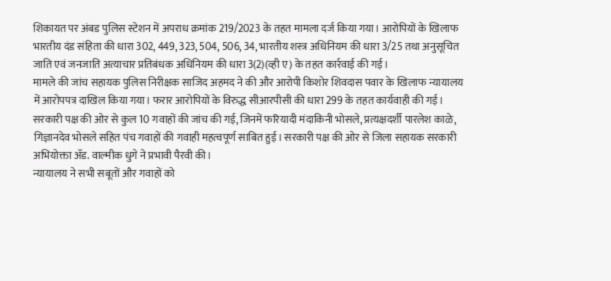शिकायत पर अंबड पुलिस स्टेशन में अपराध क्रमांक 219/2023 के तहत मामला दर्ज किया गया। आरोपियों के खिलाफ भारतीय दंड संहिता की धारा 302, 449, 323, 504, 506, 34, भारतीय शस्त्र अधिनियम की धारा 3/25 तथा अनुसूचित जाति एवं जनजाति अत्याचार प्रतिबंधक अधिनियम की धारा 3(2)(व्ही ए) के तहत कार्रवाई की गई।
मामले की जांच सहायक पुलिस निरीक्षक साजिद अहमद ने की और आरोपी किशोर शिवदास पवार के खिलाफ न्यायालय में आरोपपत्र दाखिल किया गया। फरार आरोपियों के विरुद्ध सीआरपीसी की धारा 299 के तहत कार्यवाही की गई।
सरकारी पक्ष की ओर से कुल 10 गवाहों की जांच की गई, जिनमें फरियादी मंदाकिनी भोसले, प्रत्यक्षदर्शी पारलेश काळे, गिज्ञानदेव भोसले सहित पंच गवाहों की गवाही महत्वपूर्ण साबित हुई। सरकारी पक्ष की ओर से जिला सहायक सरकारी अभियोक्ता ॲड. वाल्मीक धुगे ने प्रभावी पैरवी की।
न्यायालय ने सभी सबूतों और गवाहों को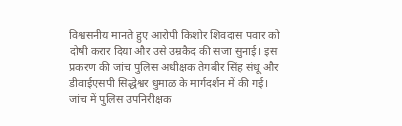विश्वसनीय मानते हुए आरोपी किशोर शिवदास पवार को दोषी करार दिया और उसे उम्रकैद की सजा सुनाई। इस प्रकरण की जांच पुलिस अधीक्षक तेगबीर सिंह संधू और डीवाईएसपी सिद्धेश्वर धुमाळ के मार्गदर्शन में की गई। जांच में पुलिस उपनिरीक्षक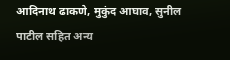आदिनाथ ढाकणे, मुकुंद आघाव, सुनील पाटील सहित अन्य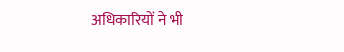अधिकारियों ने भी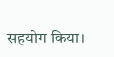सहयोग किया।